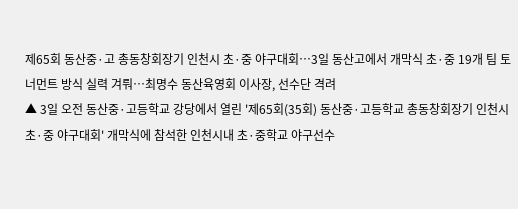제65회 동산중·고 총동창회장기 인천시 초·중 야구대회…3일 동산고에서 개막식 초·중 19개 팀 토너먼트 방식 실력 겨뤄…최명수 동산육영회 이사장, 선수단 격려
▲ 3일 오전 동산중·고등학교 강당에서 열린 '제65회(35회) 동산중·고등학교 총동창회장기 인천시 초·중 야구대회' 개막식에 참석한 인천시내 초·중학교 야구선수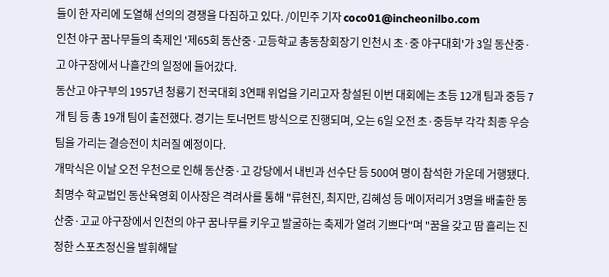들이 한 자리에 도열해 선의의 경쟁을 다짐하고 있다. /이민주 기자 coco01@incheonilbo.com
인천 야구 꿈나무들의 축제인 '제65회 동산중·고등학교 총동창회장기 인천시 초·중 야구대회'가 3일 동산중·고 야구장에서 나흘간의 일정에 들어갔다.
동산고 야구부의 1957년 청룡기 전국대회 3연패 위업을 기리고자 창설된 이번 대회에는 초등 12개 팀과 중등 7개 팀 등 총 19개 팀이 출전했다. 경기는 토너먼트 방식으로 진행되며, 오는 6일 오전 초·중등부 각각 최종 우승팀을 가리는 결승전이 치러질 예정이다.
개막식은 이날 오전 우천으로 인해 동산중·고 강당에서 내빈과 선수단 등 500여 명이 참석한 가운데 거행됐다. 최명수 학교법인 동산육영회 이사장은 격려사를 통해 "류현진, 최지만, 김혜성 등 메이저리거 3명을 배출한 동산중·고교 야구장에서 인천의 야구 꿈나무를 키우고 발굴하는 축제가 열려 기쁘다"며 "꿈을 갖고 땀 흘리는 진정한 스포츠정신을 발휘해달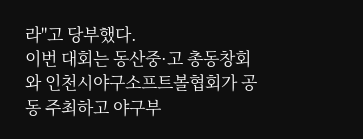라"고 당부했다.
이번 대회는 동산중·고 총동창회와 인천시야구소프트볼협회가 공동 주최하고 야구부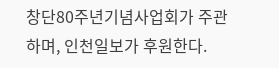창단80주년기념사업회가 주관하며, 인천일보가 후원한다.